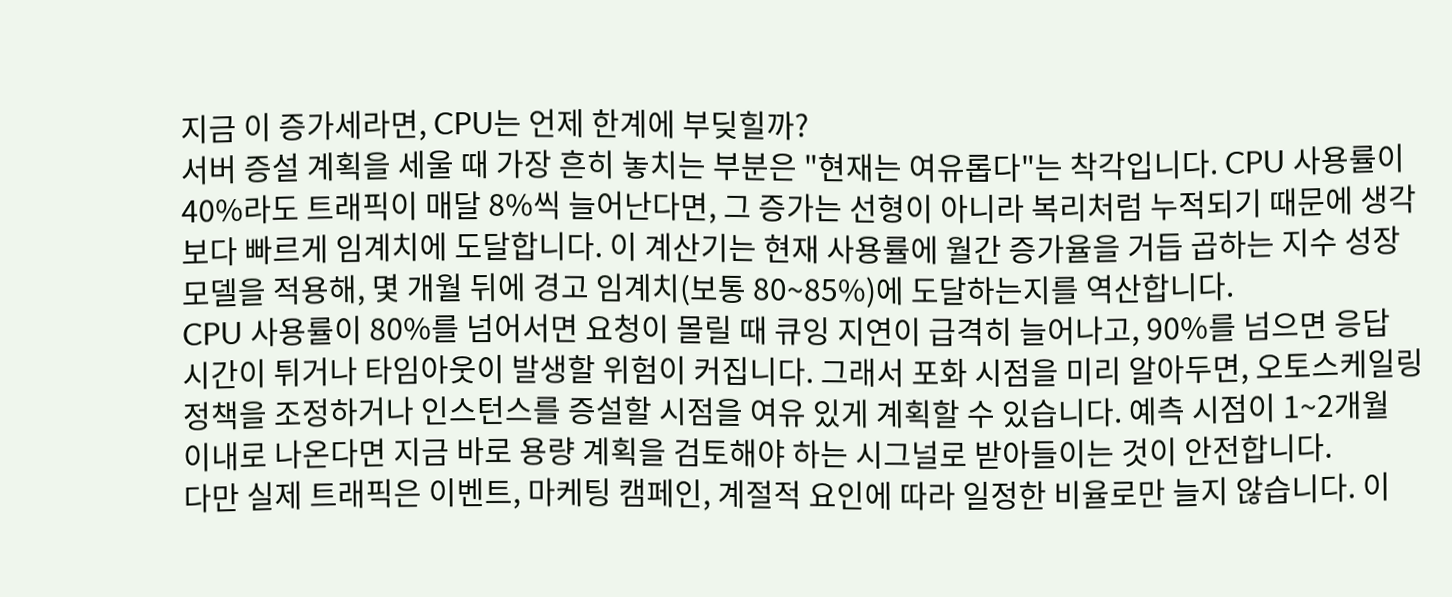지금 이 증가세라면, CPU는 언제 한계에 부딪힐까?
서버 증설 계획을 세울 때 가장 흔히 놓치는 부분은 "현재는 여유롭다"는 착각입니다. CPU 사용률이 40%라도 트래픽이 매달 8%씩 늘어난다면, 그 증가는 선형이 아니라 복리처럼 누적되기 때문에 생각보다 빠르게 임계치에 도달합니다. 이 계산기는 현재 사용률에 월간 증가율을 거듭 곱하는 지수 성장 모델을 적용해, 몇 개월 뒤에 경고 임계치(보통 80~85%)에 도달하는지를 역산합니다.
CPU 사용률이 80%를 넘어서면 요청이 몰릴 때 큐잉 지연이 급격히 늘어나고, 90%를 넘으면 응답 시간이 튀거나 타임아웃이 발생할 위험이 커집니다. 그래서 포화 시점을 미리 알아두면, 오토스케일링 정책을 조정하거나 인스턴스를 증설할 시점을 여유 있게 계획할 수 있습니다. 예측 시점이 1~2개월 이내로 나온다면 지금 바로 용량 계획을 검토해야 하는 시그널로 받아들이는 것이 안전합니다.
다만 실제 트래픽은 이벤트, 마케팅 캠페인, 계절적 요인에 따라 일정한 비율로만 늘지 않습니다. 이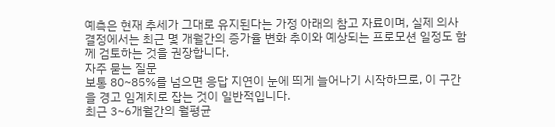예측은 현재 추세가 그대로 유지된다는 가정 아래의 참고 자료이며, 실제 의사결정에서는 최근 몇 개월간의 증가율 변화 추이와 예상되는 프로모션 일정도 함께 검토하는 것을 권장합니다.
자주 묻는 질문
보통 80~85%를 넘으면 응답 지연이 눈에 띄게 늘어나기 시작하므로, 이 구간을 경고 임계치로 잡는 것이 일반적입니다.
최근 3~6개월간의 월평균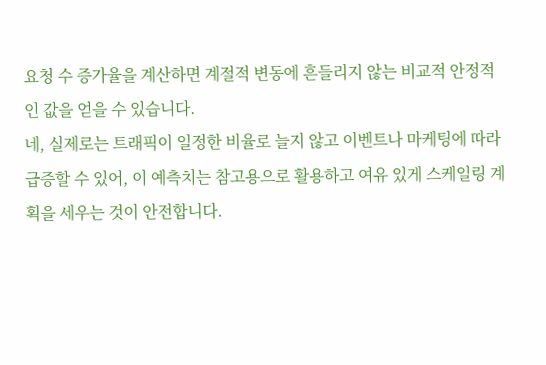요청 수 증가율을 계산하면 계절적 변동에 흔들리지 않는 비교적 안정적인 값을 얻을 수 있습니다.
네, 실제로는 트래픽이 일정한 비율로 늘지 않고 이벤트나 마케팅에 따라 급증할 수 있어, 이 예측치는 참고용으로 활용하고 여유 있게 스케일링 계획을 세우는 것이 안전합니다.